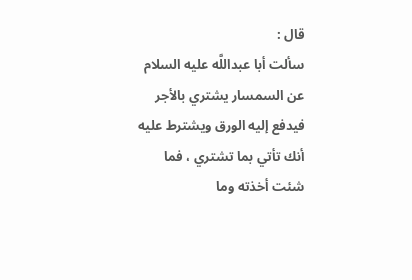قال :
سألت أبا عبداللَّه عليه السلام عن السمسار يشتري بالأجر فيدفع إليه الورق ويشترط عليه أنك تأتي بما تشتري ، فما شئت أخذته وما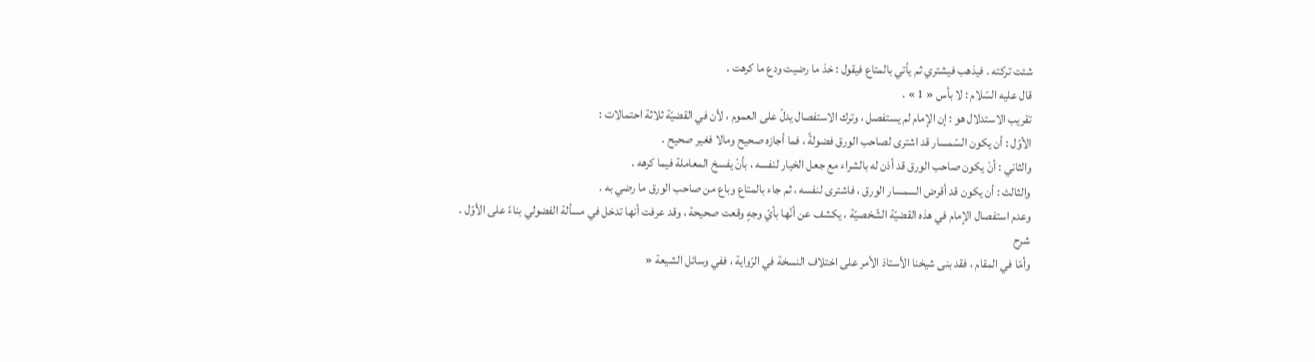شئت تركته . فيذهب فيشتري ثم يأتي بالمتاع فيقول : خذ ما رضيت ودع ما كرهت .
قال عليه السّلام : لا بأس « 1 » .
تقريب الاستدلال هو : إن الإمام لم يستفصل ، وترك الاستفصال يدلّ على العموم ، لأن في القضيّة ثلاثة احتمالات :
الأوّل : أن يكون السّمسار قد اشترى لصاحب الورق فضولةً ، فما أجازه صحيح ومالا فغير صحيح .
والثاني : أنْ يكون صاحب الورق قد أذن له بالشراء مع جعل الخيار لنفسه ، بأنْ يفسخ المعاملة فيما كرهه .
والثالث : أن يكون قد أقرض السمسار الورق ، فاشترى لنفسه ، ثم جاء بالمتاع وباع من صاحب الورق ما رضي به .
وعدم استفصال الإمام في هذه القضيّة الشّخصيّة ، يكشف عن أنّها بأيّ وجهٍ وقعت صحيحة ، وقد عرفت أنها تدخل في مسألة الفضولي بناءً على الأوّل .
شرح
وأمّا في المقام ، فقد بنى شيخنا الأستاذ الأمر على اختلاف النسخة في الرّواية ، ففي وسائل الشيعة «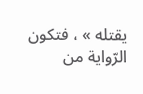يقتله » ، فتكون الرّواية من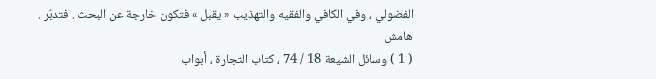الفضولي ، وفي الكافي والفقيه والتهذيب « يقبل » فتكون خارجة عن البحث . فتدبّر .
هامش
( 1 ) وسائل الشيعة 18 / 74 ، كتاب التجارة ، أبواب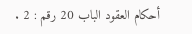أحكام العقود الباب 20 رقم : 2 .